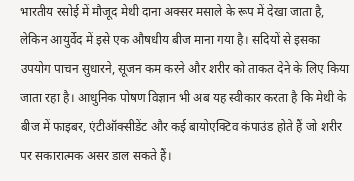भारतीय रसोई में मौजूद मेथी दाना अक्सर मसाले के रूप में देखा जाता है, लेकिन आयुर्वेद में इसे एक औषधीय बीज माना गया है। सदियों से इसका उपयोग पाचन सुधारने, सूजन कम करने और शरीर को ताकत देने के लिए किया जाता रहा है। आधुनिक पोषण विज्ञान भी अब यह स्वीकार करता है कि मेथी के बीज में फाइबर, एंटीऑक्सीडेंट और कई बायोएक्टिव कंपाउंड होते हैं जो शरीर पर सकारात्मक असर डाल सकते हैं।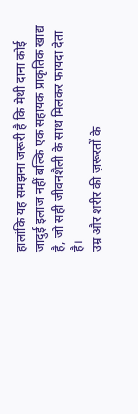हालांकि यह समझना जरूरी है कि मेथी दाना कोई जादुई इलाज नहीं बल्कि एक सहायक प्राकृतिक खाद्य है, जो सही जीवनशैली के साथ मिलकर फायदा देता है।
उम्र और शरीर की ज़रूरतों के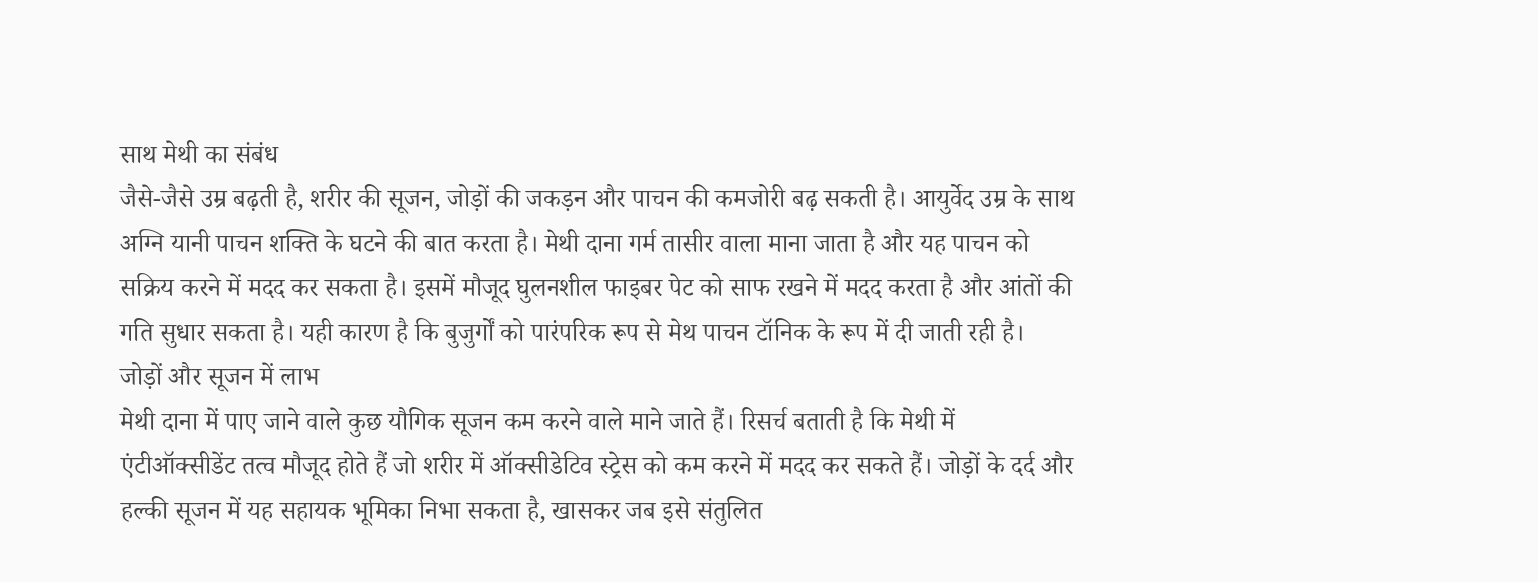साथ मेथी का संबंध
जैसे-जैसे उम्र बढ़ती है, शरीर की सूजन, जोड़ों की जकड़न और पाचन की कमजोरी बढ़ सकती है। आयुर्वेद उम्र के साथ अग्नि यानी पाचन शक्ति के घटने की बात करता है। मेथी दाना गर्म तासीर वाला माना जाता है और यह पाचन को सक्रिय करने में मदद कर सकता है। इसमें मौजूद घुलनशील फाइबर पेट को साफ रखने में मदद करता है और आंतों की गति सुधार सकता है। यही कारण है कि बुजुर्गों को पारंपरिक रूप से मेथ पाचन टॉनिक के रूप में दी जाती रही है।
जोड़ों और सूजन में लाभ
मेथी दाना में पाए जाने वाले कुछ यौगिक सूजन कम करने वाले माने जाते हैं। रिसर्च बताती है कि मेथी में एंटीऑक्सीडेंट तत्व मौजूद होते हैं जो शरीर में ऑक्सीडेटिव स्ट्रेस को कम करने में मदद कर सकते हैं। जोड़ों के दर्द और हल्की सूजन में यह सहायक भूमिका निभा सकता है, खासकर जब इसे संतुलित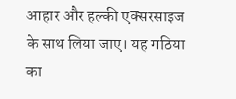आहार और हल्की एक्सरसाइज के साथ लिया जाए। यह गठिया का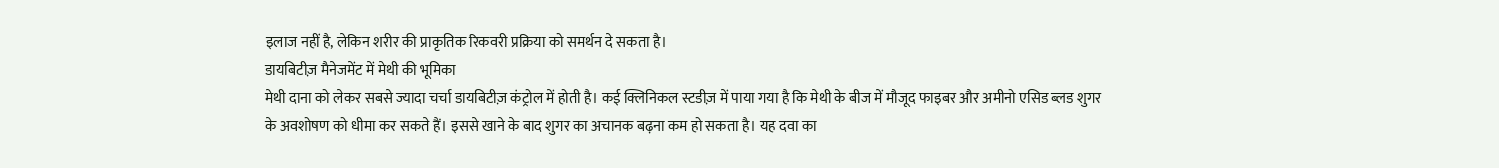इलाज नहीं है, लेकिन शरीर की प्राकृतिक रिकवरी प्रक्रिया को समर्थन दे सकता है।
डायबिटीज़ मैनेजमेंट में मेथी की भूमिका
मेथी दाना को लेकर सबसे ज्यादा चर्चा डायबिटीज़ कंट्रोल में होती है। कई क्लिनिकल स्टडीज़ में पाया गया है कि मेथी के बीज में मौजूद फाइबर और अमीनो एसिड ब्लड शुगर के अवशोषण को धीमा कर सकते हैं। इससे खाने के बाद शुगर का अचानक बढ़ना कम हो सकता है। यह दवा का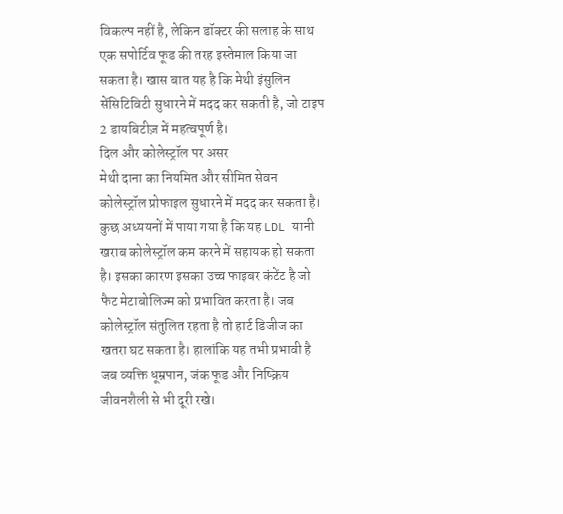विकल्प नहीं है, लेकिन डॉक्टर की सलाह के साथ एक सपोर्टिव फूड की तरह इस्तेमाल किया जा सकता है। खास बात यह है कि मेथी इंसुलिन सेंसिटिविटी सुधारने में मदद कर सकती है, जो टाइप 2 डायबिटीज़ में महत्वपूर्ण है।
दिल और कोलेस्ट्रॉल पर असर
मेथी दाना का नियमित और सीमित सेवन कोलेस्ट्रॉल प्रोफाइल सुधारने में मदद कर सकता है। कुछ अध्ययनों में पाया गया है कि यह LDL यानी खराब कोलेस्ट्रॉल कम करने में सहायक हो सकता है। इसका कारण इसका उच्च फाइबर कंटेंट है जो फैट मेटाबोलिज्म को प्रभावित करता है। जब कोलेस्ट्रॉल संतुलित रहता है तो हार्ट डिजीज का खतरा घट सकता है। हालांकि यह तभी प्रभावी है जब व्यक्ति धूम्रपान, जंक फूड और निष्क्रिय जीवनशैली से भी दूरी रखे।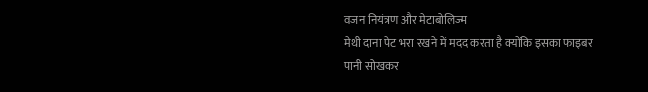वजन नियंत्रण और मेटाबोलिज्म
मेथी दाना पेट भरा रखने में मदद करता है क्योंकि इसका फाइबर पानी सोखकर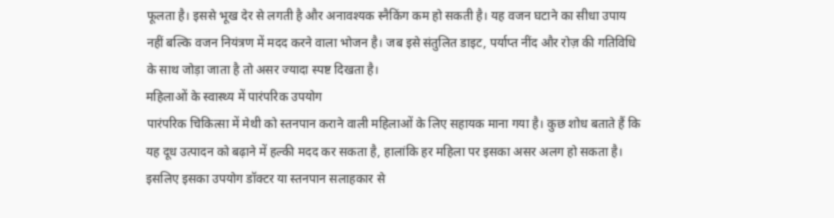फूलता है। इससे भूख देर से लगती है और अनावश्यक स्नैकिंग कम हो सकती है। यह वजन घटाने का सीधा उपाय नहीं बल्कि वजन नियंत्रण में मदद करने वाला भोजन है। जब इसे संतुलित डाइट, पर्याप्त नींद और रोज़ की गतिविधि के साथ जोड़ा जाता है तो असर ज्यादा स्पष्ट दिखता है।
महिलाओं के स्वास्थ्य में पारंपरिक उपयोग
पारंपरिक चिकित्सा में मेथी को स्तनपान कराने वाली महिलाओं के लिए सहायक माना गया है। कुछ शोध बताते हैं कि यह दूध उत्पादन को बढ़ाने में हल्की मदद कर सकता है, हालांकि हर महिला पर इसका असर अलग हो सकता है। इसलिए इसका उपयोग डॉक्टर या स्तनपान सलाहकार से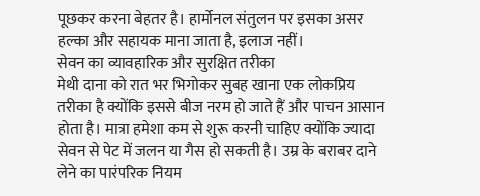पूछकर करना बेहतर है। हार्मोनल संतुलन पर इसका असर हल्का और सहायक माना जाता है, इलाज नहीं।
सेवन का व्यावहारिक और सुरक्षित तरीका
मेथी दाना को रात भर भिगोकर सुबह खाना एक लोकप्रिय तरीका है क्योंकि इससे बीज नरम हो जाते हैं और पाचन आसान होता है। मात्रा हमेशा कम से शुरू करनी चाहिए क्योंकि ज्यादा सेवन से पेट में जलन या गैस हो सकती है। उम्र के बराबर दाने लेने का पारंपरिक नियम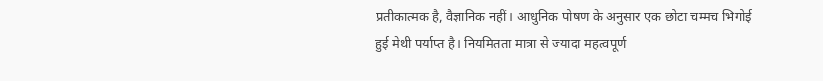प्रतीकात्मक है, वैज्ञानिक नहीं। आधुनिक पोषण के अनुसार एक छोटा चम्मच भिगोई हुई मेथी पर्याप्त है। नियमितता मात्रा से ज्यादा महत्वपूर्ण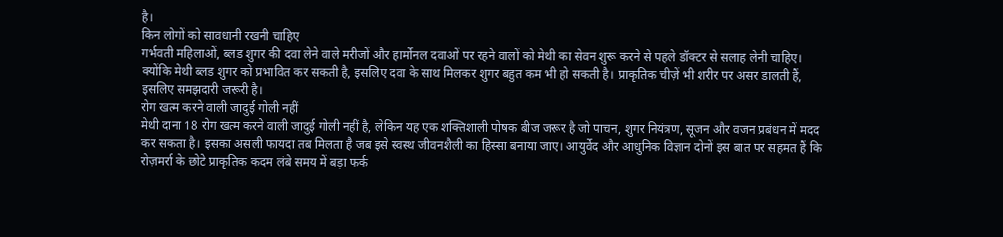है।
किन लोगों को सावधानी रखनी चाहिए
गर्भवती महिलाओं, ब्लड शुगर की दवा लेने वाले मरीजों और हार्मोनल दवाओं पर रहने वालों को मेथी का सेवन शुरू करने से पहले डॉक्टर से सलाह लेनी चाहिए। क्योंकि मेथी ब्लड शुगर को प्रभावित कर सकती है, इसलिए दवा के साथ मिलकर शुगर बहुत कम भी हो सकती है। प्राकृतिक चीज़ें भी शरीर पर असर डालती हैं, इसलिए समझदारी जरूरी है।
रोग खत्म करने वाली जादुई गोली नहीं
मेथी दाना 18 रोग खत्म करने वाली जादुई गोली नहीं है, लेकिन यह एक शक्तिशाली पोषक बीज जरूर है जो पाचन, शुगर नियंत्रण, सूजन और वजन प्रबंधन में मदद कर सकता है। इसका असली फायदा तब मिलता है जब इसे स्वस्थ जीवनशैली का हिस्सा बनाया जाए। आयुर्वेद और आधुनिक विज्ञान दोनों इस बात पर सहमत हैं कि रोज़मर्रा के छोटे प्राकृतिक कदम लंबे समय में बड़ा फर्क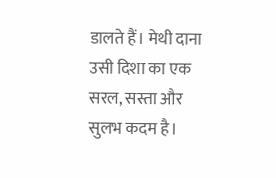डालते हैं। मेथी दाना उसी दिशा का एक सरल, सस्ता और सुलभ कदम है।